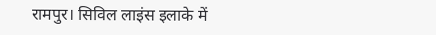रामपुर। सिविल लाइंस इलाके में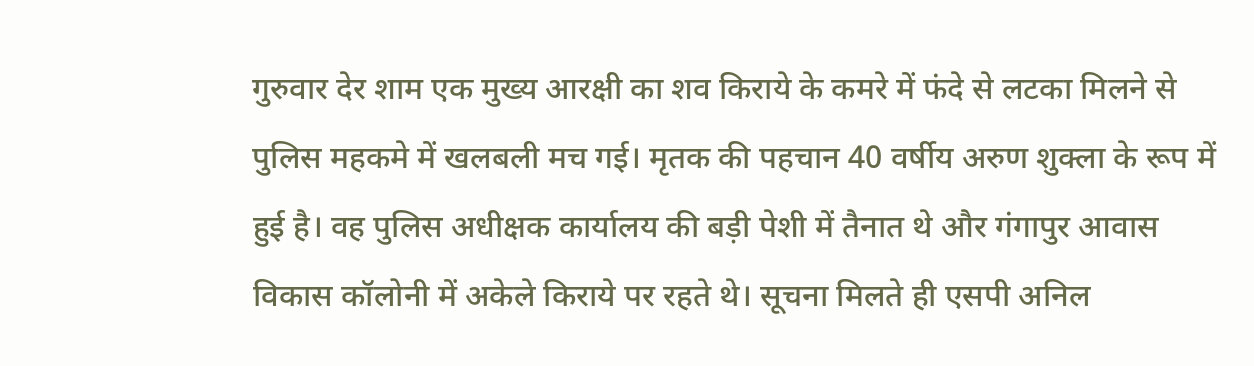गुरुवार देर शाम एक मुख्य आरक्षी का शव किराये के कमरे में फंदे से लटका मिलने से पुलिस महकमे में खलबली मच गई। मृतक की पहचान 40 वर्षीय अरुण शुक्ला के रूप में हुई है। वह पुलिस अधीक्षक कार्यालय की बड़ी पेशी में तैनात थे और गंगापुर आवास विकास कॉलोनी में अकेले किराये पर रहते थे। सूचना मिलते ही एसपी अनिल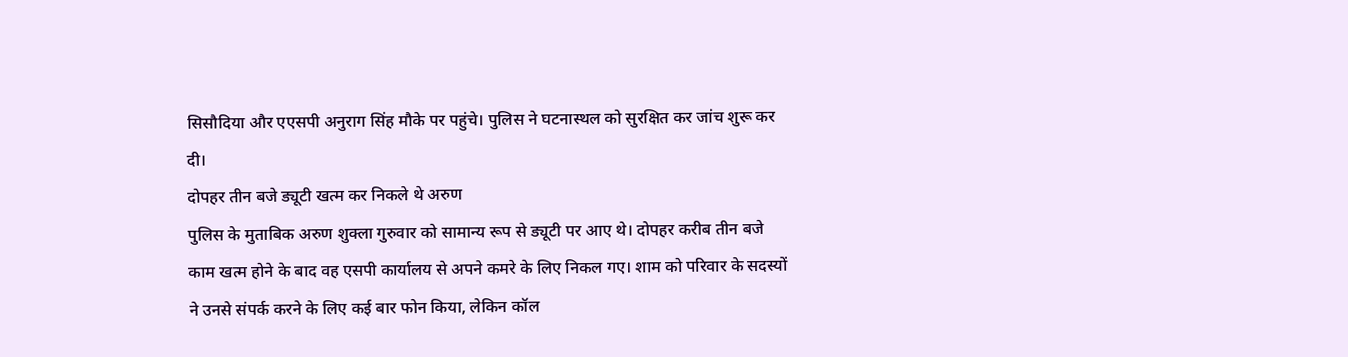सिसौदिया और एएसपी अनुराग सिंह मौके पर पहुंचे। पुलिस ने घटनास्थल को सुरक्षित कर जांच शुरू कर दी।
दोपहर तीन बजे ड्यूटी खत्म कर निकले थे अरुण
पुलिस के मुताबिक अरुण शुक्ला गुरुवार को सामान्य रूप से ड्यूटी पर आए थे। दोपहर करीब तीन बजे काम खत्म होने के बाद वह एसपी कार्यालय से अपने कमरे के लिए निकल गए। शाम को परिवार के सदस्यों ने उनसे संपर्क करने के लिए कई बार फोन किया, लेकिन कॉल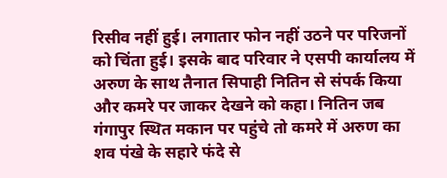रिसीव नहीं हुई। लगातार फोन नहीं उठने पर परिजनों को चिंता हुई। इसके बाद परिवार ने एसपी कार्यालय में अरुण के साथ तैनात सिपाही नितिन से संपर्क किया और कमरे पर जाकर देखने को कहा। नितिन जब गंगापुर स्थित मकान पर पहुंचे तो कमरे में अरुण का शव पंखे के सहारे फंदे से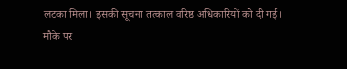लटका मिला। इसकी सूचना तत्काल वरिष्ठ अधिकारियों को दी गई।
मौके पर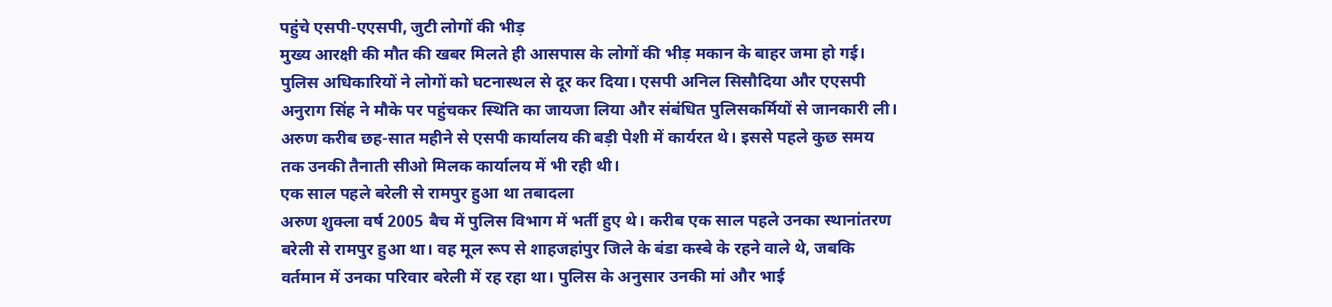पहुंचे एसपी-एएसपी, जुटी लोगों की भीड़
मुख्य आरक्षी की मौत की खबर मिलते ही आसपास के लोगों की भीड़ मकान के बाहर जमा हो गई। पुलिस अधिकारियों ने लोगों को घटनास्थल से दूर कर दिया। एसपी अनिल सिसौदिया और एएसपी अनुराग सिंह ने मौके पर पहुंचकर स्थिति का जायजा लिया और संबंधित पुलिसकर्मियों से जानकारी ली। अरुण करीब छह-सात महीने से एसपी कार्यालय की बड़ी पेशी में कार्यरत थे। इससे पहले कुछ समय तक उनकी तैनाती सीओ मिलक कार्यालय में भी रही थी।
एक साल पहले बरेली से रामपुर हुआ था तबादला
अरुण शुक्ला वर्ष 2005 बैच में पुलिस विभाग में भर्ती हुए थे। करीब एक साल पहले उनका स्थानांतरण बरेली से रामपुर हुआ था। वह मूल रूप से शाहजहांपुर जिले के बंडा कस्बे के रहने वाले थे, जबकि वर्तमान में उनका परिवार बरेली में रह रहा था। पुलिस के अनुसार उनकी मां और भाई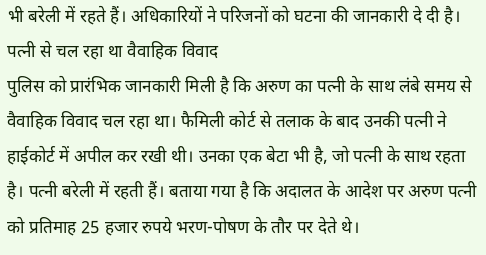भी बरेली में रहते हैं। अधिकारियों ने परिजनों को घटना की जानकारी दे दी है।
पत्नी से चल रहा था वैवाहिक विवाद
पुलिस को प्रारंभिक जानकारी मिली है कि अरुण का पत्नी के साथ लंबे समय से वैवाहिक विवाद चल रहा था। फैमिली कोर्ट से तलाक के बाद उनकी पत्नी ने हाईकोर्ट में अपील कर रखी थी। उनका एक बेटा भी है, जो पत्नी के साथ रहता है। पत्नी बरेली में रहती हैं। बताया गया है कि अदालत के आदेश पर अरुण पत्नी को प्रतिमाह 25 हजार रुपये भरण-पोषण के तौर पर देते थे।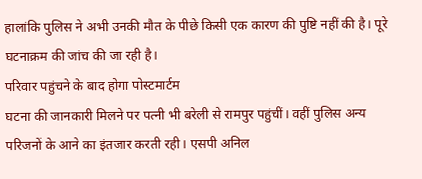हालांकि पुलिस ने अभी उनकी मौत के पीछे किसी एक कारण की पुष्टि नहीं की है। पूरे घटनाक्रम की जांच की जा रही है।
परिवार पहुंचने के बाद होगा पोस्टमार्टम
घटना की जानकारी मिलने पर पत्नी भी बरेली से रामपुर पहुंचीं। वहीं पुलिस अन्य परिजनों के आने का इंतजार करती रही। एसपी अनिल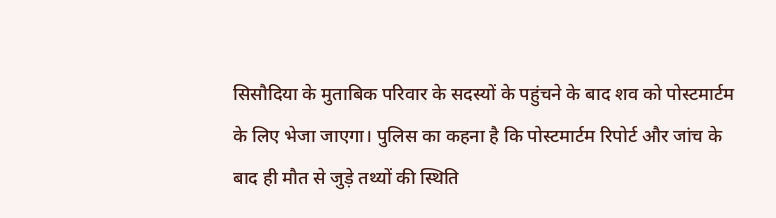सिसौदिया के मुताबिक परिवार के सदस्यों के पहुंचने के बाद शव को पोस्टमार्टम के लिए भेजा जाएगा। पुलिस का कहना है कि पोस्टमार्टम रिपोर्ट और जांच के बाद ही मौत से जुड़े तथ्यों की स्थिति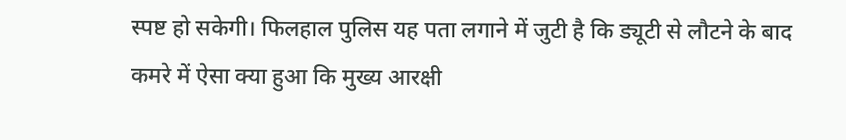स्पष्ट हो सकेगी। फिलहाल पुलिस यह पता लगाने में जुटी है कि ड्यूटी से लौटने के बाद कमरे में ऐसा क्या हुआ कि मुख्य आरक्षी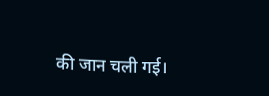की जान चली गई।